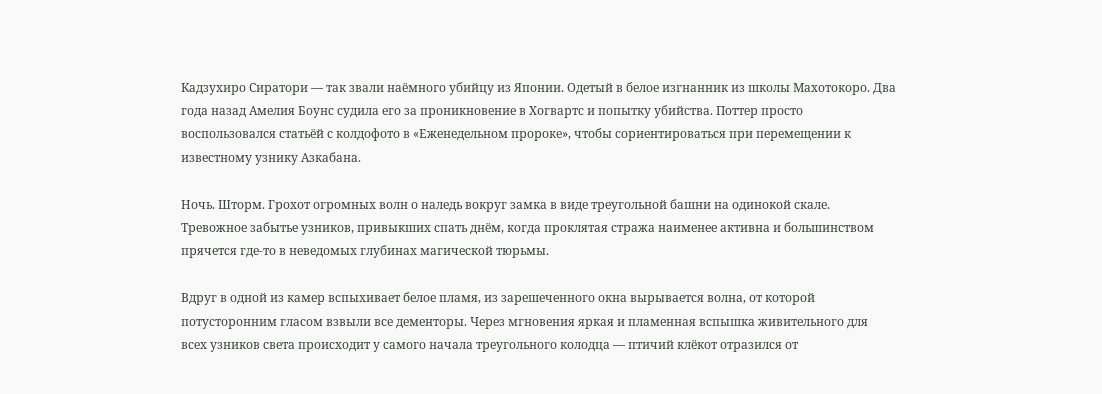Кадзухиро Сиратори — так звали наёмного убийцу из Японии. Одетый в белое изгнанник из школы Махотокоро. Два года назад Амелия Боунс судила его за проникновение в Хогвартс и попытку убийства. Поттер просто воспользовался статьёй с колдофото в «Еженедельном пророке», чтобы сориентироваться при перемещении к известному узнику Азкабана.

Ночь. Шторм. Грохот огромных волн о наледь вокруг замка в виде треугольной башни на одинокой скале. Тревожное забытье узников, привыкших спать днём, когда проклятая стража наименее активна и большинством прячется где-то в неведомых глубинах магической тюрьмы.

Вдруг в одной из камер вспыхивает белое пламя, из зарешеченного окна вырывается волна, от которой потусторонним гласом взвыли все дементоры. Через мгновения яркая и пламенная вспышка живительного для всех узников света происходит у самого начала треугольного колодца — птичий клёкот отразился от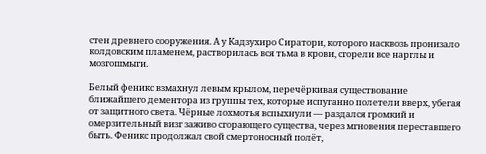стен древнего сооружения. А у Кадзухиро Сиратори, которого насквозь пронизало колдовским пламенем, растворилась вся тьма в крови, сгорели все нарглы и мозгошмыги.

Белый феникс взмахнул левым крылом, перечёркивая существование ближайшего дементора из группы тех, которые испуганно полетели вверх, убегая от защитного света. Чёрные лохмотья вспыхнули — раздался громкий и омерзительный визг заживо сгорающего существа, через мгновения переставшего быть. Феникс продолжал свой смертоносный полёт,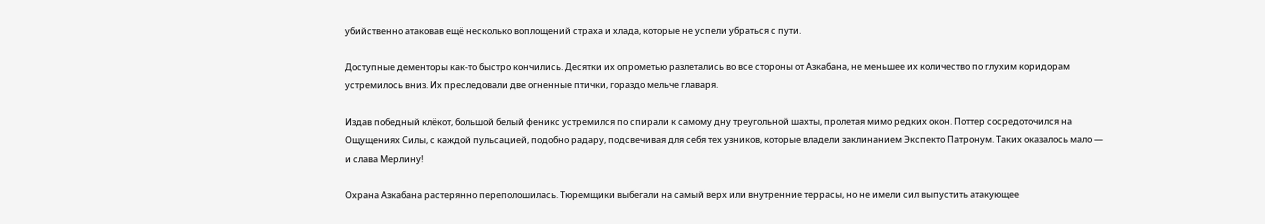убийственно атаковав ещё несколько воплощений страха и хлада, которые не успели убраться с пути.

Доступные дементоры как-то быстро кончились. Десятки их опрометью разлетались во все стороны от Азкабана, не меньшее их количество по глухим коридорам устремилось вниз. Их преследовали две огненные птички, гораздо мельче главаря.

Издав победный клёкот, большой белый феникс устремился по спирали к самому дну треугольной шахты, пролетая мимо редких окон. Поттер сосредоточился на Ощущениях Силы, с каждой пульсацией, подобно радару, подсвечивая для себя тех узников, которые владели заклинанием Экспекто Патронум. Таких оказалось мало — и слава Мерлину!

Охрана Азкабана растерянно переполошилась. Тюремщики выбегали на самый верх или внутренние террасы, но не имели сил выпустить атакующее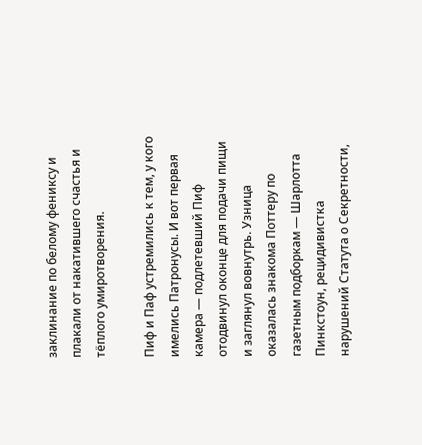заклинание по белому фениксу и плакали от накатившего счастья и тёплого умиротворения.

Пиф и Паф устремились к тем, у кого имелись Патронусы. И вот первая камера — подлетевший Пиф отодвинул оконце для подачи пищи и заглянул вовнутрь. Узница оказалась знакома Поттеру по газетным подборкам — Шарлотта Пинкстоун, рецидивистка нарушений Статута о Секретности,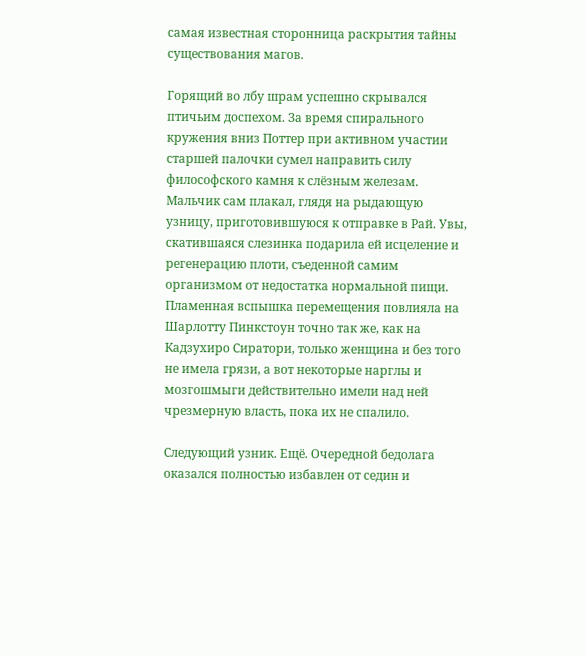самая известная сторонница раскрытия тайны существования магов.

Горящий во лбу шрам успешно скрывался птичьим доспехом. За время спирального кружения вниз Поттер при активном участии старшей палочки сумел направить силу философского камня к слёзным железам. Мальчик сам плакал, глядя на рыдающую узницу, приготовившуюся к отправке в Рай. Увы, скатившаяся слезинка подарила ей исцеление и регенерацию плоти, съеденной самим организмом от недостатка нормальной пищи. Пламенная вспышка перемещения повлияла на Шарлотту Пинкстоун точно так же, как на Кадзухиро Сиратори, только женщина и без того не имела грязи, а вот некоторые нарглы и мозгошмыги действительно имели над ней чрезмерную власть, пока их не спалило.

Следующий узник. Ещё. Очередной бедолага оказался полностью избавлен от седин и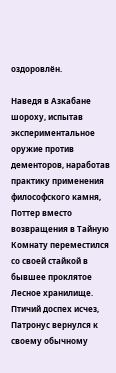оздоровлён.

Наведя в Азкабане шороху, испытав экспериментальное оружие против дементоров, наработав практику применения философского камня, Поттер вместо возвращения в Тайную Комнату переместился со своей стайкой в бывшее проклятое Лесное хранилище. Птичий доспех исчез, Патронус вернулся к своему обычному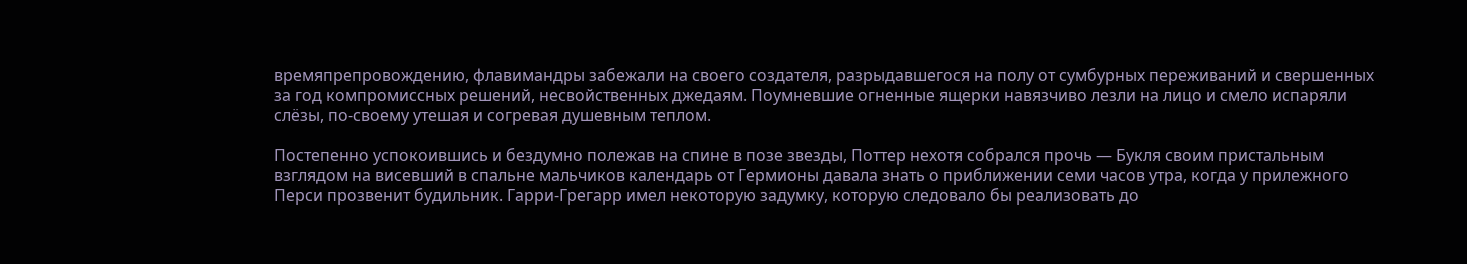времяпрепровождению, флавимандры забежали на своего создателя, разрыдавшегося на полу от сумбурных переживаний и свершенных за год компромиссных решений, несвойственных джедаям. Поумневшие огненные ящерки навязчиво лезли на лицо и смело испаряли слёзы, по-своему утешая и согревая душевным теплом.

Постепенно успокоившись и бездумно полежав на спине в позе звезды, Поттер нехотя собрался прочь — Букля своим пристальным взглядом на висевший в спальне мальчиков календарь от Гермионы давала знать о приближении семи часов утра, когда у прилежного Перси прозвенит будильник. Гарри-Грегарр имел некоторую задумку, которую следовало бы реализовать до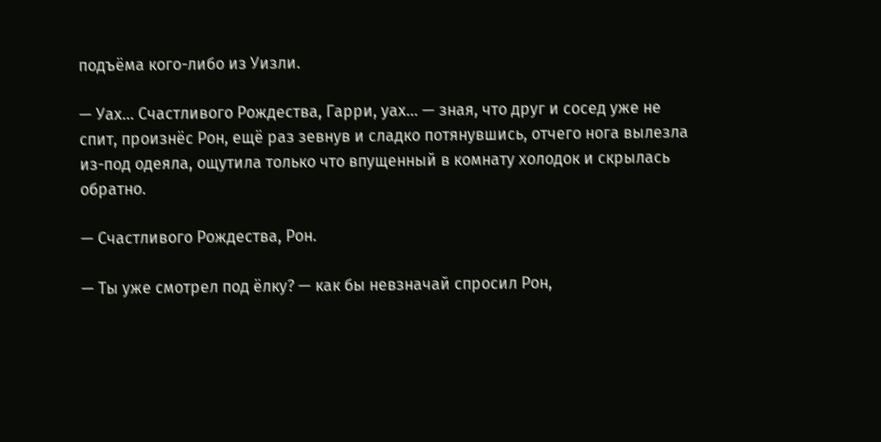подъёма кого-либо из Уизли.

— Уах… Счастливого Рождества, Гарри, уах… — зная, что друг и сосед уже не спит, произнёс Рон, ещё раз зевнув и сладко потянувшись, отчего нога вылезла из-под одеяла, ощутила только что впущенный в комнату холодок и скрылась обратно.

— Счастливого Рождества, Рон.

— Ты уже смотрел под ёлку? — как бы невзначай спросил Рон,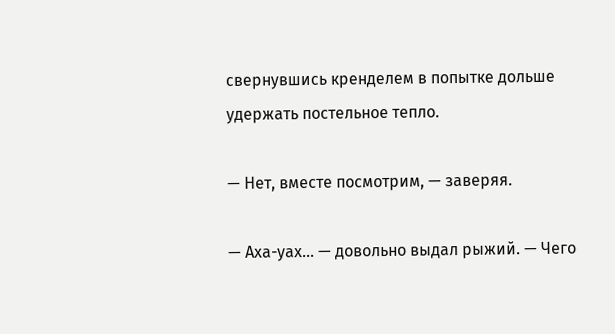свернувшись кренделем в попытке дольше удержать постельное тепло.

— Нет, вместе посмотрим, — заверяя.

— Аха-уах… — довольно выдал рыжий. — Чего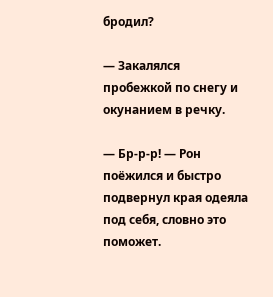бродил?

— Закалялся пробежкой по снегу и окунанием в речку.

— Бр-р-р! — Рон поёжился и быстро подвернул края одеяла под себя, словно это поможет.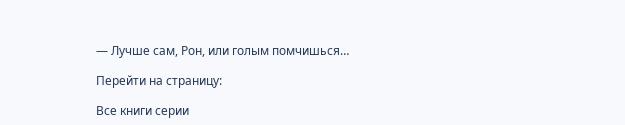— Лучше сам, Рон, или голым помчишься…

Перейти на страницу:

Все книги серии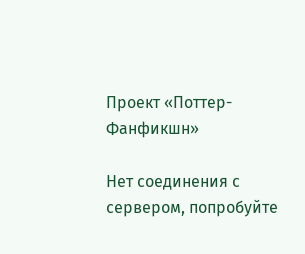Проект «Поттер-Фанфикшн»

Нет соединения с сервером, попробуйте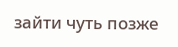зайти чуть позже